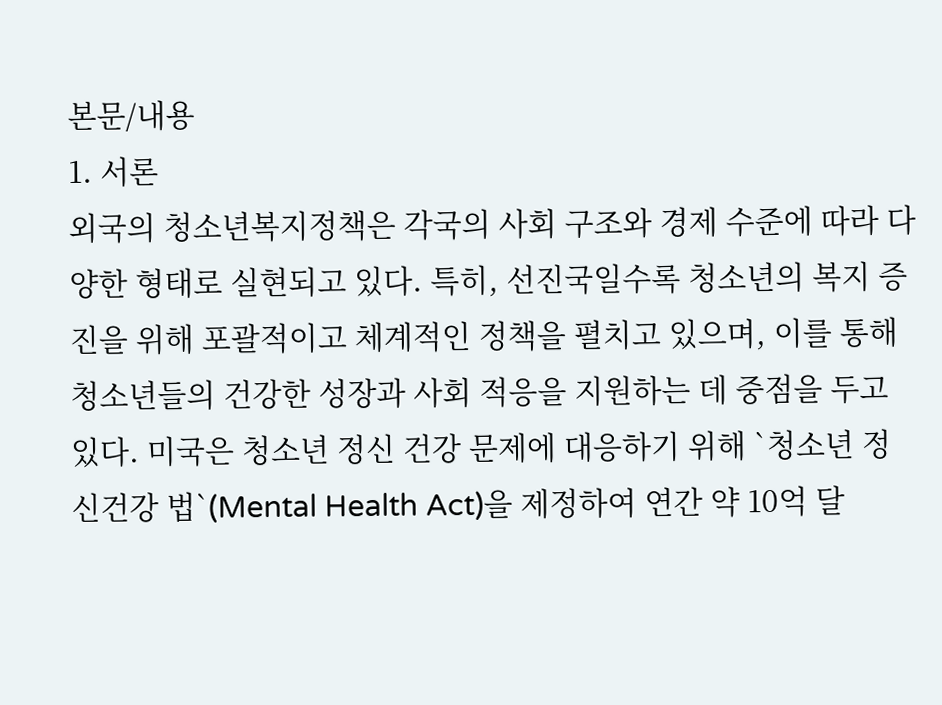본문/내용
1. 서론
외국의 청소년복지정책은 각국의 사회 구조와 경제 수준에 따라 다양한 형태로 실현되고 있다. 특히, 선진국일수록 청소년의 복지 증진을 위해 포괄적이고 체계적인 정책을 펼치고 있으며, 이를 통해 청소년들의 건강한 성장과 사회 적응을 지원하는 데 중점을 두고 있다. 미국은 청소년 정신 건강 문제에 대응하기 위해 `청소년 정신건강 법`(Mental Health Act)을 제정하여 연간 약 10억 달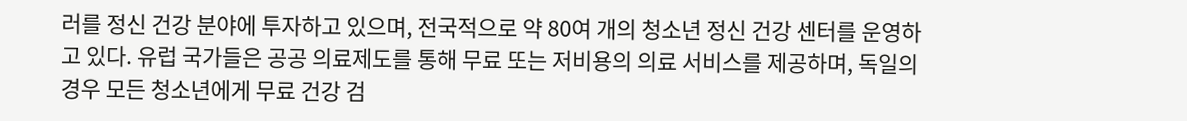러를 정신 건강 분야에 투자하고 있으며, 전국적으로 약 80여 개의 청소년 정신 건강 센터를 운영하고 있다. 유럽 국가들은 공공 의료제도를 통해 무료 또는 저비용의 의료 서비스를 제공하며, 독일의 경우 모든 청소년에게 무료 건강 검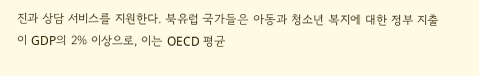진과 상담 서비스를 지원한다. 북유럽 국가들은 아동과 청소년 복지에 대한 정부 지출이 GDP의 2% 이상으로, 이는 OECD 평균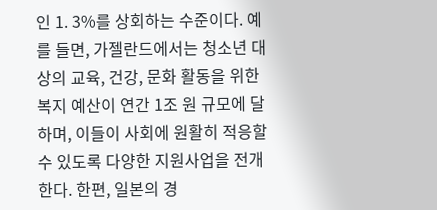인 1. 3%를 상회하는 수준이다. 예를 들면, 가젤란드에서는 청소년 대상의 교육, 건강, 문화 활동을 위한 복지 예산이 연간 1조 원 규모에 달하며, 이들이 사회에 원활히 적응할 수 있도록 다양한 지원사업을 전개한다. 한편, 일본의 경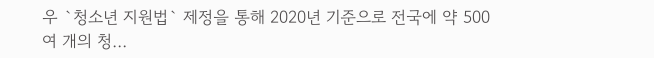우 `청소년 지원법` 제정을 통해 2020년 기준으로 전국에 약 500여 개의 청…